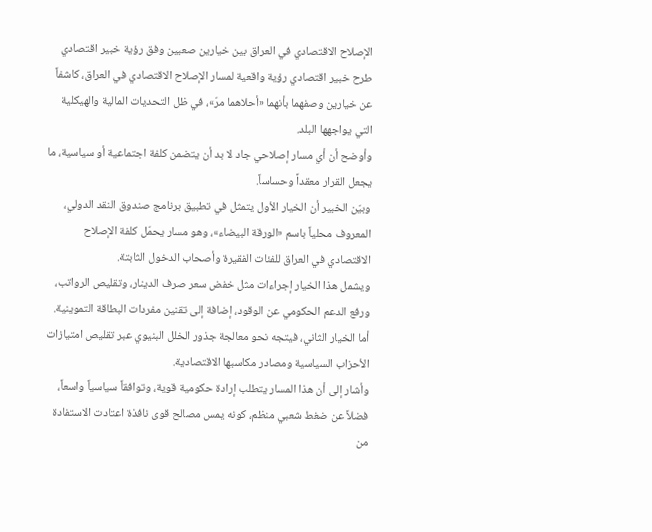الإصلاح الاقتصادي في العراق بين خيارين صعبين وفق رؤية خبير اقتصادي
طرح خبير اقتصادي رؤية واقعية لمسار الإصلاح الاقتصادي في العراق، كاشفاً عن خيارين وصفهما بأنهما «أحلاهما مرّ»، في ظل التحديات المالية والهيكلية التي يواجهها البلد.
وأوضح أن أي مسار إصلاحي جاد لا بد أن يتضمن كلفة اجتماعية أو سياسية، ما يجعل القرار معقداً وحساساً.
وبيّن الخبير أن الخيار الأول يتمثل في تطبيق برنامج صندوق النقد الدولي، المعروف محلياً باسم «الورقة البيضاء»، وهو مسار يحمّل كلفة الإصلاح الاقتصادي في العراق للفئات الفقيرة وأصحاب الدخول الثابتة.
ويشمل هذا الخيار إجراءات مثل خفض سعر صرف الدينار، وتقليص الرواتب، ورفع الدعم الحكومي عن الوقود، إضافة إلى تقنين مفردات البطاقة التموينية.
أما الخيار الثاني، فيتجه نحو معالجة جذور الخلل البنيوي عبر تقليص امتيازات الأحزاب السياسية ومصادر مكاسبها الاقتصادية.
وأشار إلى أن هذا المسار يتطلب إرادة حكومية قوية، وتوافقاً سياسياً واسعاً، فضلاً عن ضغط شعبي منظم، كونه يمس مصالح قوى نافذة اعتادت الاستفادة من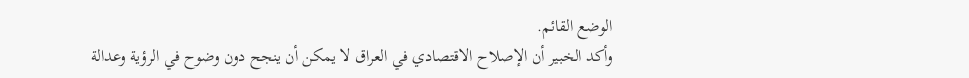الوضع القائم.
وأكد الخبير أن الإصلاح الاقتصادي في العراق لا يمكن أن ينجح دون وضوح في الرؤية وعدالة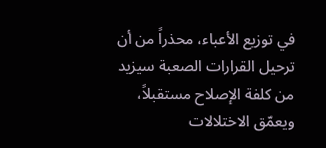في توزيع الأعباء، محذراً من أن ترحيل القرارات الصعبة سيزيد من كلفة الإصلاح مستقبلاً، ويعمّق الاختلالات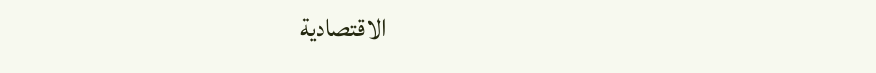الاقتصادية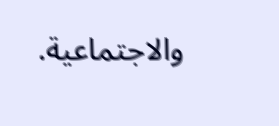والاجتماعية.